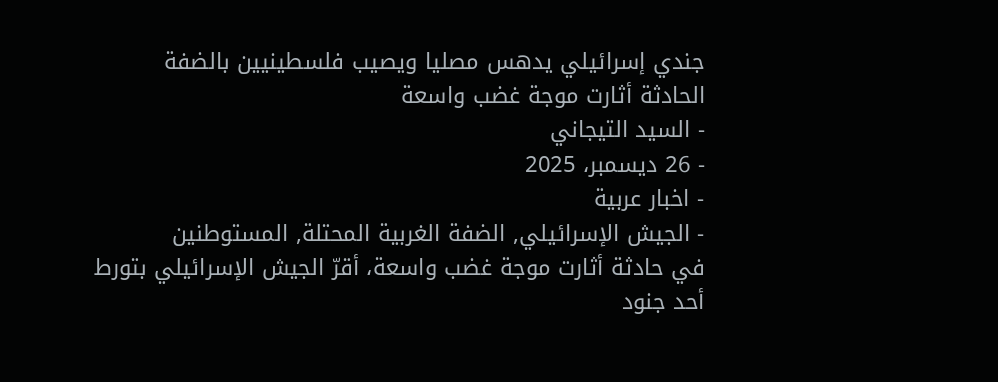جندي إسرائيلي يدهس مصليا ويصيب فلسطينيين بالضفة
الحادثة أثارت موجة غضب واسعة
- السيد التيجاني
- 26 ديسمبر، 2025
- اخبار عربية
- الجيش الإسرائيلي, الضفة الغربية المحتلة, المستوطنين
في حادثة أثارت موجة غضب واسعة، أقرّ الجيش الإسرائيلي بتورط أحد جنود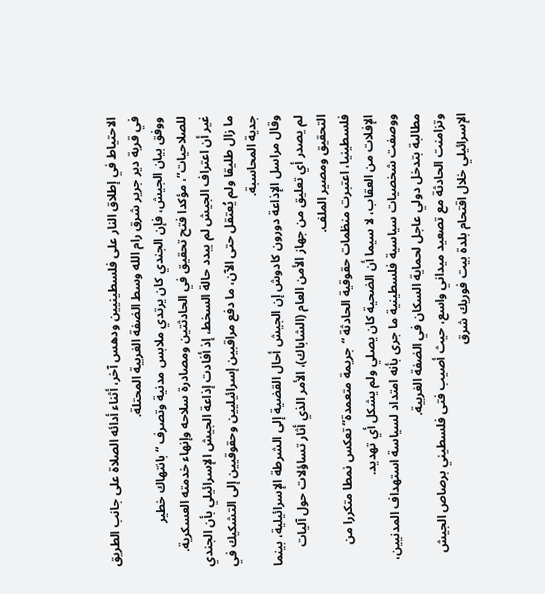الاحتياط في إطلاق النار على فلسطينيين ودهس آخر، أثناء أدائه الصلاة على جانب الطريق في قرية دير جرير شرق رام الله وسط الضفة الغربية المحتلة.
ووفق بيان الجيش، فإن الجندي كان يرتدي ملابس مدنية وتصرف “بانتهاك خطير للصلاحيات”، مؤكدا فتح تحقيق في الحادثتين ومصادرة سلاحه وإنهاء خدمته العسكرية.
غير أن اعتراف الجيش لم يبدد حالة السخط، إذ أفادت إذاعة الجيش الإسرائيلي بأن الجندي ما زال طليقا ولم يُعتقل حتى الآن، ما دفع مراقبين إسرائيليين وحقوقيين إلى التشكيك في جدية المحاسبة.
وقال مراسل الإذاعة دورون كادوش إن الجيش أحال القضية إلى الشرطة الإسرائيلية، بينما لم يصدر أي تعليق من جهاز الأمن العام (الشاباك)، الأمر الذي أثار تساؤلات حول آليات التحقيق ومصير الملف.
فلسطينيا، اعتبرت منظمات حقوقية الحادثة “جريمة متعمدة” تعكس نمطا متكررا من الإفلات من العقاب، لا سيما أن الضحية كان يصلي ولم يشكل أي تهديد.
ووصفت شخصيات سياسية فلسطينية ما جرى بأنه امتداد لسياسة استهداف المدنيين، مطالبة بتدخل دولي عاجل لحماية السكان في الضفة الغربية.
وتزامنت الحادثة مع تصعيد ميداني واسع، حيث أصيب فتى فلسطيني برصاص الجيش الإسرائيلي خلال اقتحام بلدة بيت فوريك شرق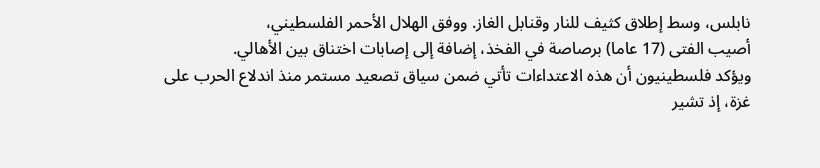نابلس، وسط إطلاق كثيف للنار وقنابل الغاز. ووفق الهلال الأحمر الفلسطيني،
أصيب الفتى (17 عاما) برصاصة في الفخذ، إضافة إلى إصابات اختناق بين الأهالي.
ويؤكد فلسطينيون أن هذه الاعتداءات تأتي ضمن سياق تصعيد مستمر منذ اندلاع الحرب على غزة، إذ تشير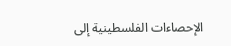الإحصاءات الفلسطينية إلى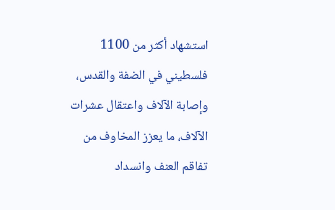استشهاد أكثر من 1100 فلسطيني في الضفة والقدس، وإصابة الآلاف واعتقال عشرات الآلاف، ما يعزز المخاوف من تفاقم العنف وانسداد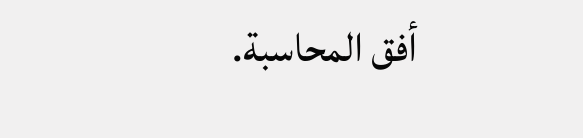أفق المحاسبة.